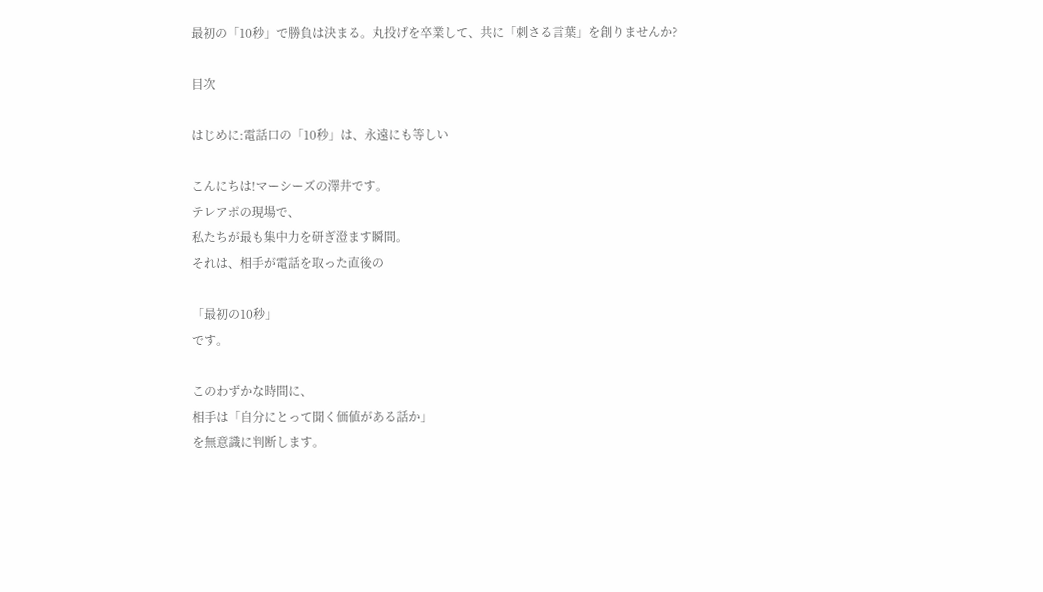最初の「10秒」で勝負は決まる。丸投げを卒業して、共に「刺さる言葉」を創りませんか?

目次

はじめに:電話口の「10秒」は、永遠にも等しい

こんにちは!マーシーズの澤井です。
テレアポの現場で、
私たちが最も集中力を研ぎ澄ます瞬間。
それは、相手が電話を取った直後の

「最初の10秒」
です。

このわずかな時間に、
相手は「自分にとって聞く価値がある話か」
を無意識に判断します。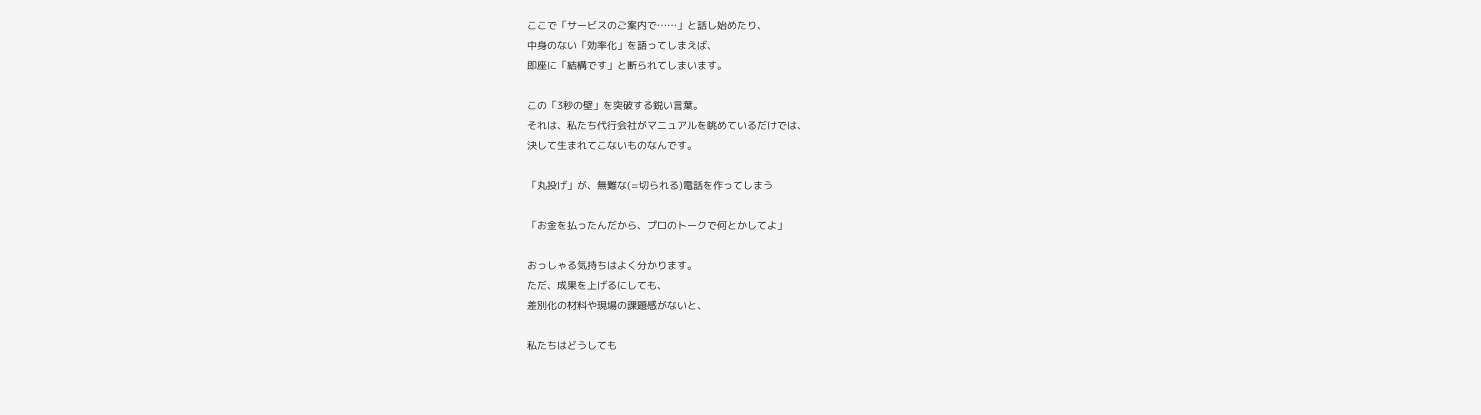ここで「サービスのご案内で……」と話し始めたり、
中身のない「効率化」を語ってしまえば、
即座に「結構です」と断られてしまいます。

この「3秒の壁」を突破する鋭い言葉。
それは、私たち代行会社がマニュアルを眺めているだけでは、
決して生まれてこないものなんです。

「丸投げ」が、無難な(=切られる)電話を作ってしまう

「お金を払ったんだから、プロのトークで何とかしてよ」

おっしゃる気持ちはよく分かります。
ただ、成果を上げるにしても、
差別化の材料や現場の課題感がないと、

私たちはどうしても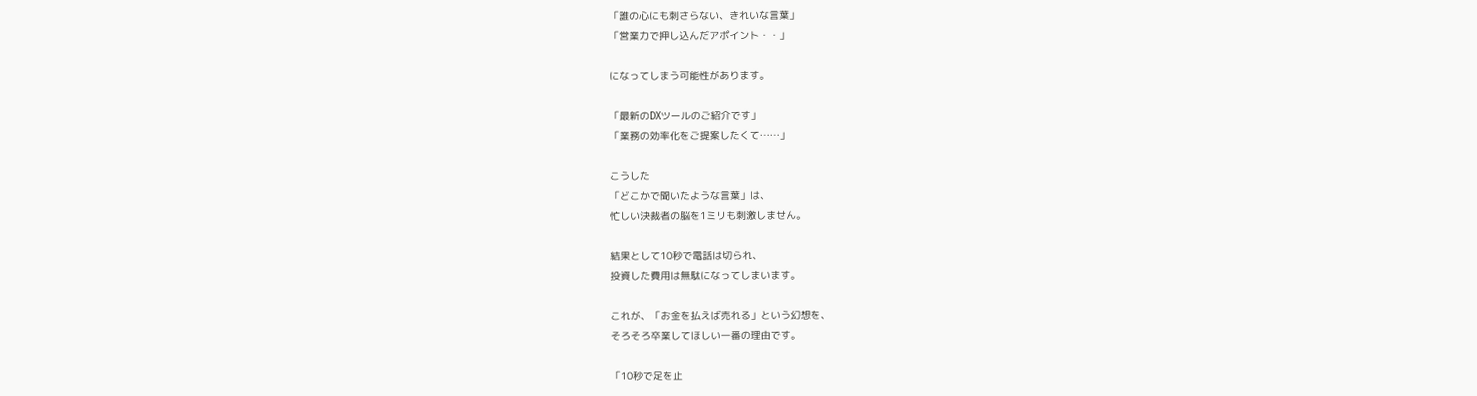「誰の心にも刺さらない、きれいな言葉」
「営業力で押し込んだアポイント・・」

になってしまう可能性があります。

「最新のDXツールのご紹介です」
「業務の効率化をご提案したくて……」

こうした
「どこかで聞いたような言葉」は、
忙しい決裁者の脳を1ミリも刺激しません。

結果として10秒で電話は切られ、
投資した費用は無駄になってしまいます。

これが、「お金を払えば売れる」という幻想を、
そろそろ卒業してほしい一番の理由です。

「10秒で足を止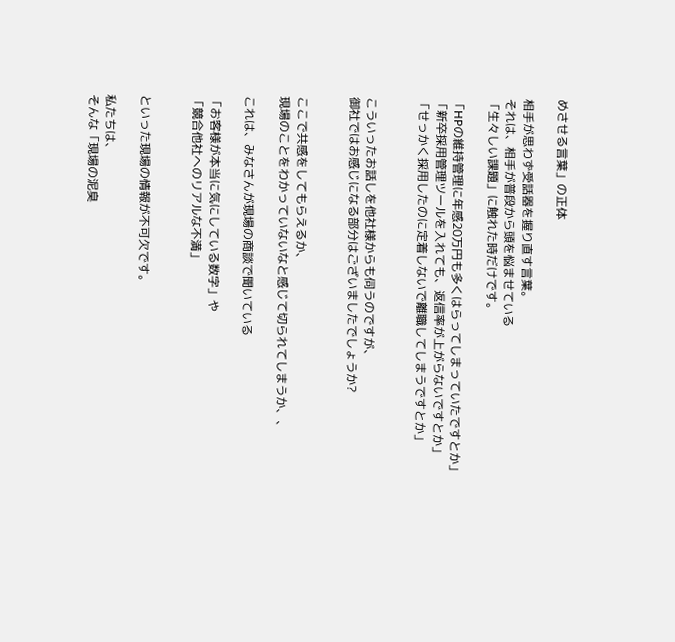めさせる言葉」の正体

相手が思わず受話器を握り直す言葉。
それは、相手が普段から頭を悩ませている
「生々しい課題」に触れた時だけです。

「HPの維持管理に年感20万円も多くはらってしまっていたですとか」
「新卒採用管理ツールを入れても、返信率が上がらないですとか」
「せっかく採用したのに定着しないで離職してしまうですとか」


こういったお話しを他社様からも伺うのですが、
御社ではお感じになる部分はございましたでしょうか?


ここで共感をしてもらえるか、
現場のことをわかっていないなと感じて切られてしまうか、、

これは、みなさんが現場の商談で聞いている

「お客様が本当に気にしている数字」や
「競合他社へのリアルな不満」


といった現場の情報が不可欠です。

私たちは、
そんな「現場の泥臭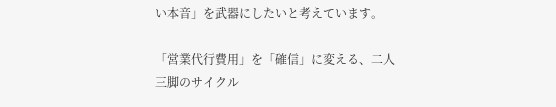い本音」を武器にしたいと考えています。

「営業代行費用」を「確信」に変える、二人三脚のサイクル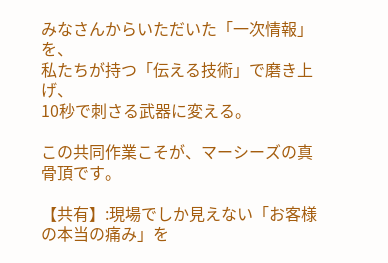みなさんからいただいた「一次情報」を、
私たちが持つ「伝える技術」で磨き上げ、
10秒で刺さる武器に変える。

この共同作業こそが、マーシーズの真骨頂です。

【共有】:現場でしか見えない「お客様の本当の痛み」を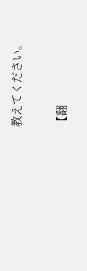教えてください。

【翻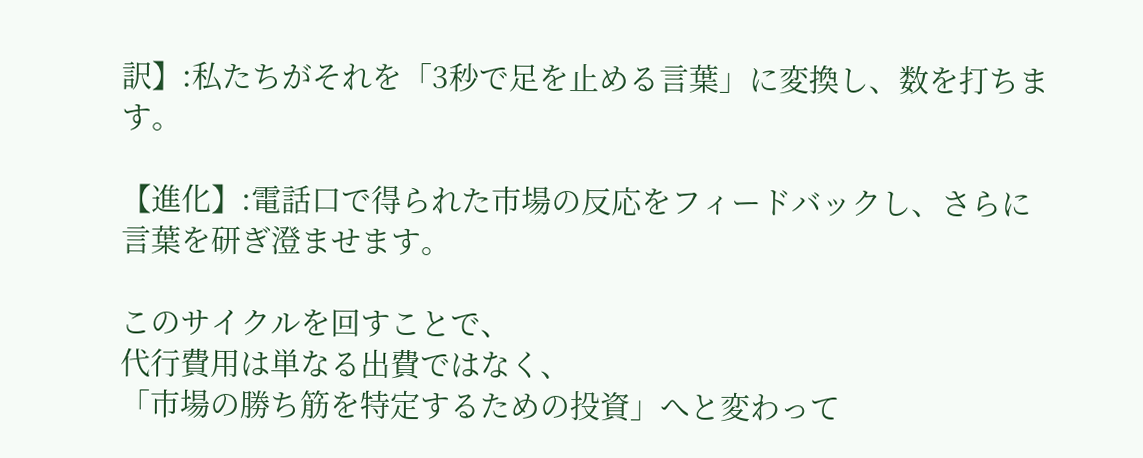訳】:私たちがそれを「3秒で足を止める言葉」に変換し、数を打ちます。

【進化】:電話口で得られた市場の反応をフィードバックし、さらに言葉を研ぎ澄ませます。

このサイクルを回すことで、
代行費用は単なる出費ではなく、
「市場の勝ち筋を特定するための投資」へと変わって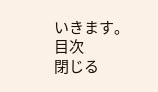いきます。
目次
閉じる